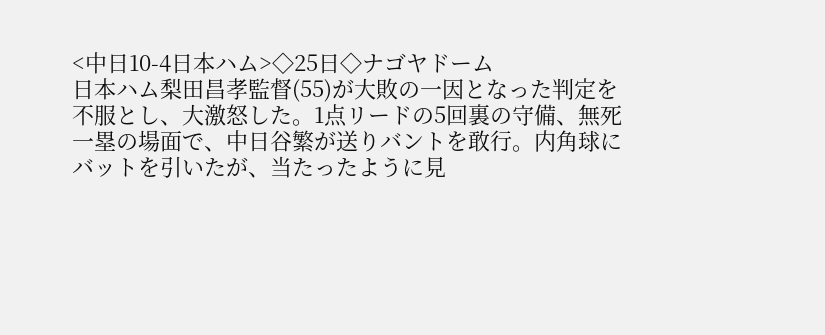<中日10-4日本ハム>◇25日◇ナゴヤドーム
日本ハム梨田昌孝監督(55)が大敗の一因となった判定を不服とし、大激怒した。1点リードの5回裏の守備、無死一塁の場面で、中日谷繁が送りバントを敢行。内角球にバットを引いたが、当たったように見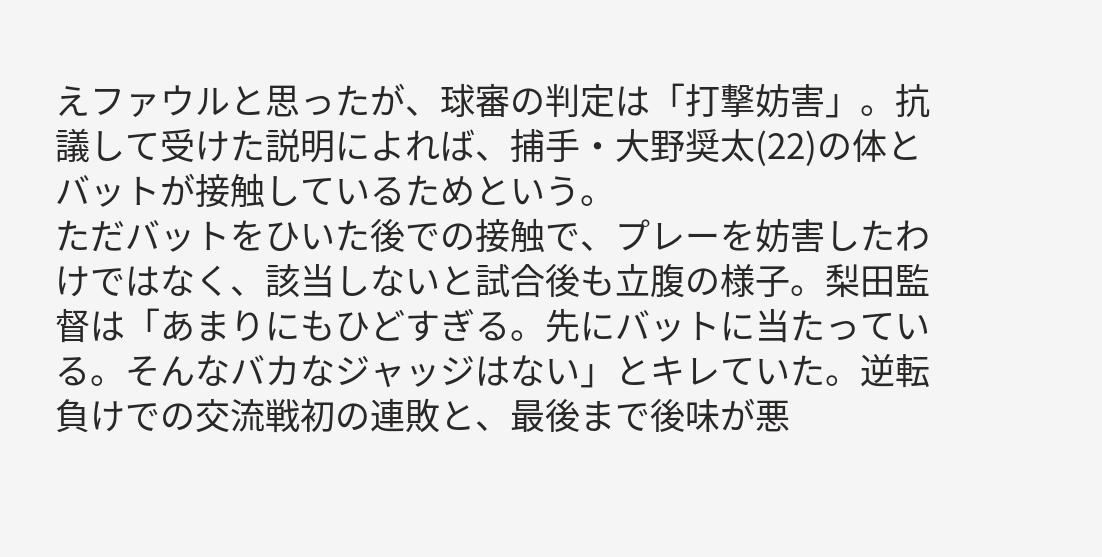えファウルと思ったが、球審の判定は「打撃妨害」。抗議して受けた説明によれば、捕手・大野奨太(22)の体とバットが接触しているためという。
ただバットをひいた後での接触で、プレーを妨害したわけではなく、該当しないと試合後も立腹の様子。梨田監督は「あまりにもひどすぎる。先にバットに当たっている。そんなバカなジャッジはない」とキレていた。逆転負けでの交流戦初の連敗と、最後まで後味が悪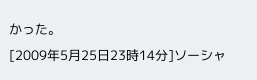かった。
[2009年5月25日23時14分]ソーシャ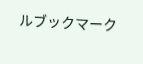ルブックマーク